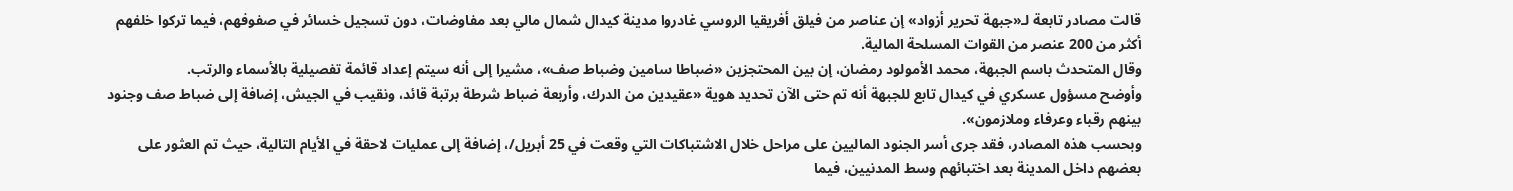قالت مصادر تابعة لـ«جبهة تحرير أزواد» إن عناصر من فيلق أفريقيا الروسي غادروا مدينة كيدال شمال مالي بعد مفاوضات، دون تسجيل خسائر في صفوفهم، فيما تركوا خلفهم أكثر من 200 عنصر من القوات المسلحة المالية.
وقال المتحدث باسم الجبهة، محمد الأمولود رمضان، إن بين المحتجزين «ضباطا سامين وضباط صف»، مشيرا إلى أنه سيتم إعداد قائمة تفصيلية بالأسماء والرتب.
وأوضح مسؤول عسكري في كيدال تابع للجبهة أنه تم حتى الآن تحديد هوية «عقيدين من الدرك، وأربعة ضباط شرطة برتبة قائد، ونقيب في الجيش، إضافة إلى ضباط صف وجنود بينهم رقباء وعرفاء وملازمون».
وبحسب هذه المصادر، فقد جرى أسر الجنود الماليين على مراحل خلال الاشتباكات التي وقعت في 25 أبريل/، إضافة إلى عمليات لاحقة في الأيام التالية، حيث تم العثور على بعضهم داخل المدينة بعد اختبائهم وسط المدنيين، فيما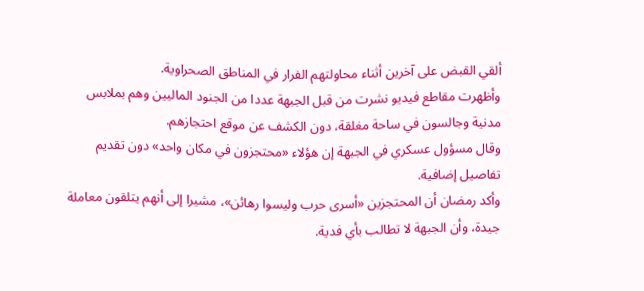ألقي القبض على آخرين أثناء محاولتهم الفرار في المناطق الصحراوية.
وأظهرت مقاطع فيديو نشرت من قبل الجبهة عددا من الجنود الماليين وهم بملابس مدنية وجالسون في ساحة مغلقة، دون الكشف عن موقع احتجازهم.
وقال مسؤول عسكري في الجبهة إن هؤلاء «محتجزون في مكان واحد» دون تقديم تفاصيل إضافية.
وأكد رمضان أن المحتجزين «أسرى حرب وليسوا رهائن»، مشيرا إلى أنهم يتلقون معاملة جيدة، وأن الجبهة لا تطالب بأي فدية.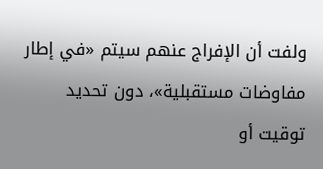ولفت أن الإفراج عنهم سيتم «في إطار مفاوضات مستقبلية»، دون تحديد توقيت أو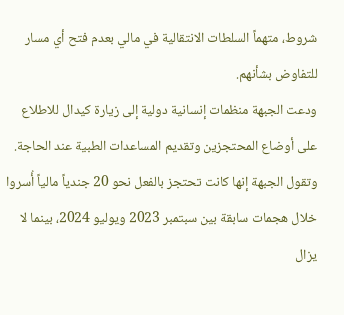شروط، متهماً السلطات الانتقالية في مالي بعدم فتح أي مسار للتفاوض بشأنهم.
ودعت الجبهة منظمات إنسانية دولية إلى زيارة كيدال للاطلاع على أوضاع المحتجزين وتقديم المساعدات الطبية عند الحاجة.
وتقول الجبهة إنها كانت تحتجز بالفعل نحو 20 جندياً مالياً أُسروا خلال هجمات سابقة بين سبتمبر 2023 ويوليو 2024، بينما لا يزال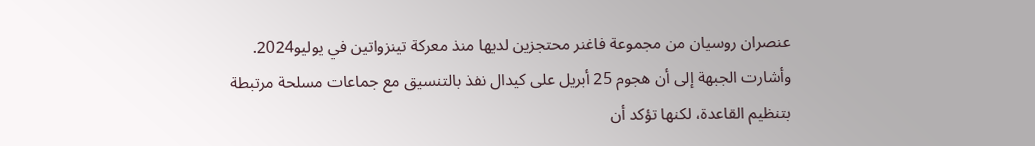عنصران روسيان من مجموعة فاغنر محتجزين لديها منذ معركة تينزواتين في يوليو2024.
وأشارت الجبهة إلى أن هجوم 25 أبريل على كيدال نفذ بالتنسيق مع جماعات مسلحة مرتبطة بتنظيم القاعدة، لكنها تؤكد أن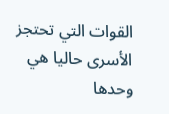القوات التي تحتجز الأسرى حاليا هي وحدها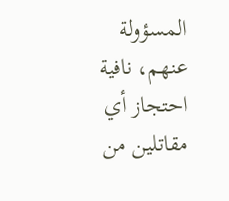المسؤولة عنهم، نافية احتجاز أي مقاتلين من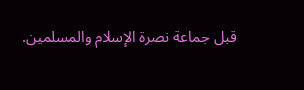قبل جماعة نصرة الإسلام والمسلمين.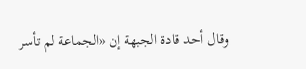وقال أحد قادة الجبهة إن «الجماعة لم تأسر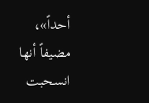أحداً»، مضيفاً أنها انسحبت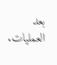بعد العمليات.